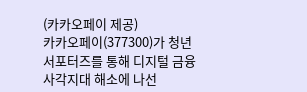(카카오페이 제공)
카카오페이(377300)가 청년 서포터즈를 통해 디지털 금융 사각지대 해소에 나선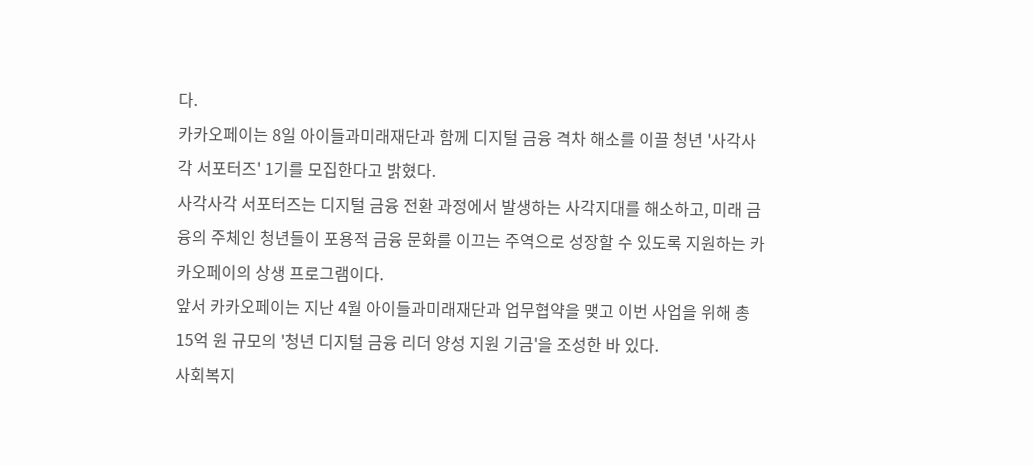다.
카카오페이는 8일 아이들과미래재단과 함께 디지털 금융 격차 해소를 이끌 청년 '사각사각 서포터즈' 1기를 모집한다고 밝혔다.
사각사각 서포터즈는 디지털 금융 전환 과정에서 발생하는 사각지대를 해소하고, 미래 금융의 주체인 청년들이 포용적 금융 문화를 이끄는 주역으로 성장할 수 있도록 지원하는 카카오페이의 상생 프로그램이다.
앞서 카카오페이는 지난 4월 아이들과미래재단과 업무협약을 맺고 이번 사업을 위해 총 15억 원 규모의 '청년 디지털 금융 리더 양성 지원 기금'을 조성한 바 있다.
사회복지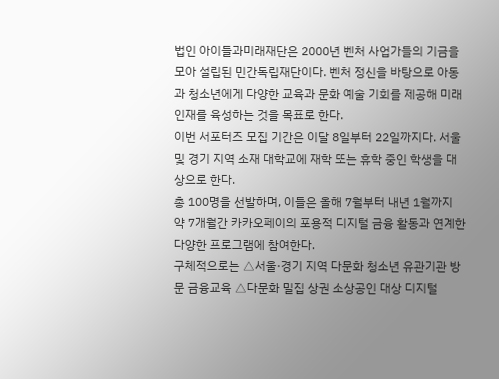법인 아이들과미래재단은 2000년 벤처 사업가들의 기금을 모아 설립된 민간독립재단이다. 벤처 정신을 바탕으로 아동과 청소년에게 다양한 교육과 문화 예술 기회를 제공해 미래 인재를 육성하는 것을 목표로 한다.
이번 서포터즈 모집 기간은 이달 8일부터 22일까지다. 서울 및 경기 지역 소재 대학교에 재학 또는 휴학 중인 학생을 대상으로 한다.
총 100명을 선발하며, 이들은 올해 7월부터 내년 1월까지 약 7개월간 카카오페이의 포용적 디지털 금융 활동과 연계한 다양한 프로그램에 참여한다.
구체적으로는 △서울·경기 지역 다문화 청소년 유관기관 방문 금융교육 △다문화 밀집 상권 소상공인 대상 디지털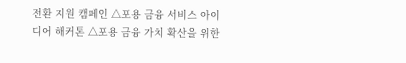전환 지원 캠페인 △포용 금융 서비스 아이디어 해커톤 △포용 금융 가치 확산을 위한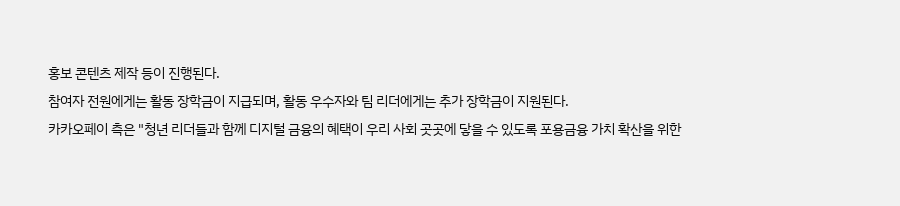홍보 콘텐츠 제작 등이 진행된다.
참여자 전원에게는 활동 장학금이 지급되며, 활동 우수자와 팀 리더에게는 추가 장학금이 지원된다.
카카오페이 측은 "청년 리더들과 함께 디지털 금융의 혜택이 우리 사회 곳곳에 닿을 수 있도록 포용금융 가치 확산을 위한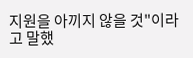지원을 아끼지 않을 것"이라고 말했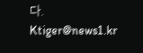다.
Ktiger@news1.kr